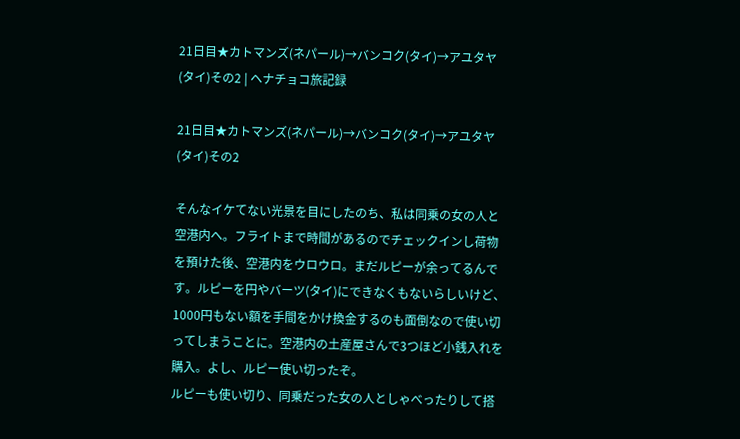21日目★カトマンズ(ネパール)→バンコク(タイ)→アユタヤ(タイ)その2 | ヘナチョコ旅記録

21日目★カトマンズ(ネパール)→バンコク(タイ)→アユタヤ(タイ)その2

そんなイケてない光景を目にしたのち、私は同乗の女の人と空港内へ。フライトまで時間があるのでチェックインし荷物を預けた後、空港内をウロウロ。まだルピーが余ってるんです。ルピーを円やバーツ(タイ)にできなくもないらしいけど、1000円もない額を手間をかけ換金するのも面倒なので使い切ってしまうことに。空港内の土産屋さんで3つほど小銭入れを購入。よし、ルピー使い切ったぞ。
ルピーも使い切り、同乗だった女の人としゃべったりして搭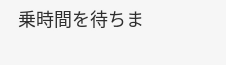乗時間を待ちま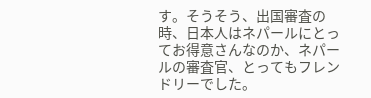す。そうそう、出国審査の時、日本人はネパールにとってお得意さんなのか、ネパールの審査官、とってもフレンドリーでした。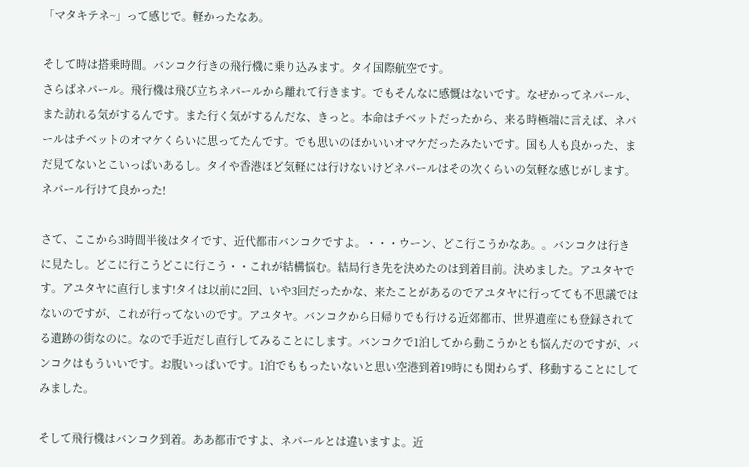「マタキテネ~」って感じで。軽かったなあ。

そして時は搭乗時間。バンコク行きの飛行機に乗り込みます。タイ国際航空です。
さらばネパール。飛行機は飛び立ちネパールから離れて行きます。でもそんなに感慨はないです。なぜかってネパール、また訪れる気がするんです。また行く気がするんだな、きっと。本命はチベットだったから、来る時極端に言えば、ネパールはチベットのオマケくらいに思ってたんです。でも思いのほかいいオマケだったみたいです。国も人も良かった、まだ見てないとこいっぱいあるし。タイや香港ほど気軽には行けないけどネパールはその次くらいの気軽な感じがします。ネパール行けて良かった!

さて、ここから3時間半後はタイです、近代都市バンコクですよ。・・・ウーン、どこ行こうかなあ。。バンコクは行きに見たし。どこに行こうどこに行こう・・これが結構悩む。結局行き先を決めたのは到着目前。決めました。アユタヤです。アユタヤに直行します!タイは以前に2回、いや3回だったかな、来たことがあるのでアユタヤに行ってても不思議ではないのですが、これが行ってないのです。アユタヤ。バンコクから日帰りでも行ける近郊都市、世界遺産にも登録されてる遺跡の街なのに。なので手近だし直行してみることにします。バンコクで1泊してから動こうかとも悩んだのですが、バンコクはもういいです。お腹いっぱいです。1泊でももったいないと思い空港到着19時にも関わらず、移動することにしてみました。

そして飛行機はバンコク到着。ああ都市ですよ、ネパールとは違いますよ。近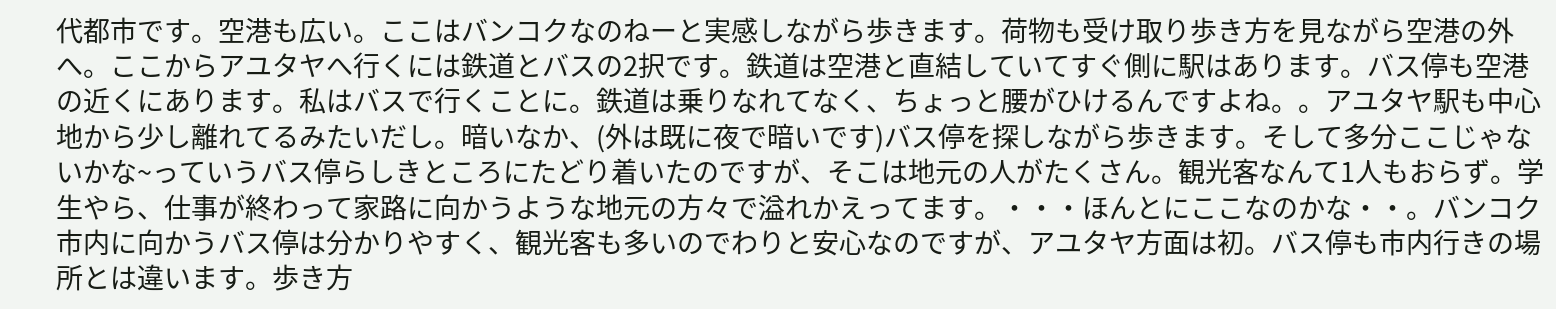代都市です。空港も広い。ここはバンコクなのねーと実感しながら歩きます。荷物も受け取り歩き方を見ながら空港の外へ。ここからアユタヤへ行くには鉄道とバスの2択です。鉄道は空港と直結していてすぐ側に駅はあります。バス停も空港の近くにあります。私はバスで行くことに。鉄道は乗りなれてなく、ちょっと腰がひけるんですよね。。アユタヤ駅も中心地から少し離れてるみたいだし。暗いなか、(外は既に夜で暗いです)バス停を探しながら歩きます。そして多分ここじゃないかな~っていうバス停らしきところにたどり着いたのですが、そこは地元の人がたくさん。観光客なんて1人もおらず。学生やら、仕事が終わって家路に向かうような地元の方々で溢れかえってます。・・・ほんとにここなのかな・・。バンコク市内に向かうバス停は分かりやすく、観光客も多いのでわりと安心なのですが、アユタヤ方面は初。バス停も市内行きの場所とは違います。歩き方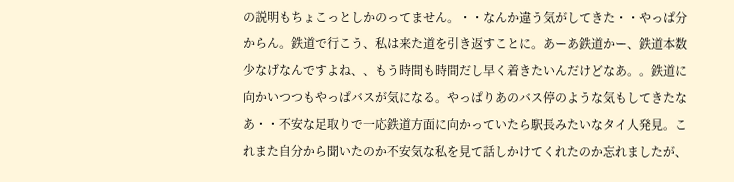の説明もちょこっとしかのってません。・・なんか違う気がしてきた・・やっぱ分からん。鉄道で行こう、私は来た道を引き返すことに。あーあ鉄道かー、鉄道本数少なげなんですよね、、もう時間も時間だし早く着きたいんだけどなあ。。鉄道に向かいつつもやっぱバスが気になる。やっぱりあのバス停のような気もしてきたなあ・・不安な足取りで一応鉄道方面に向かっていたら駅長みたいなタイ人発見。これまた自分から聞いたのか不安気な私を見て話しかけてくれたのか忘れましたが、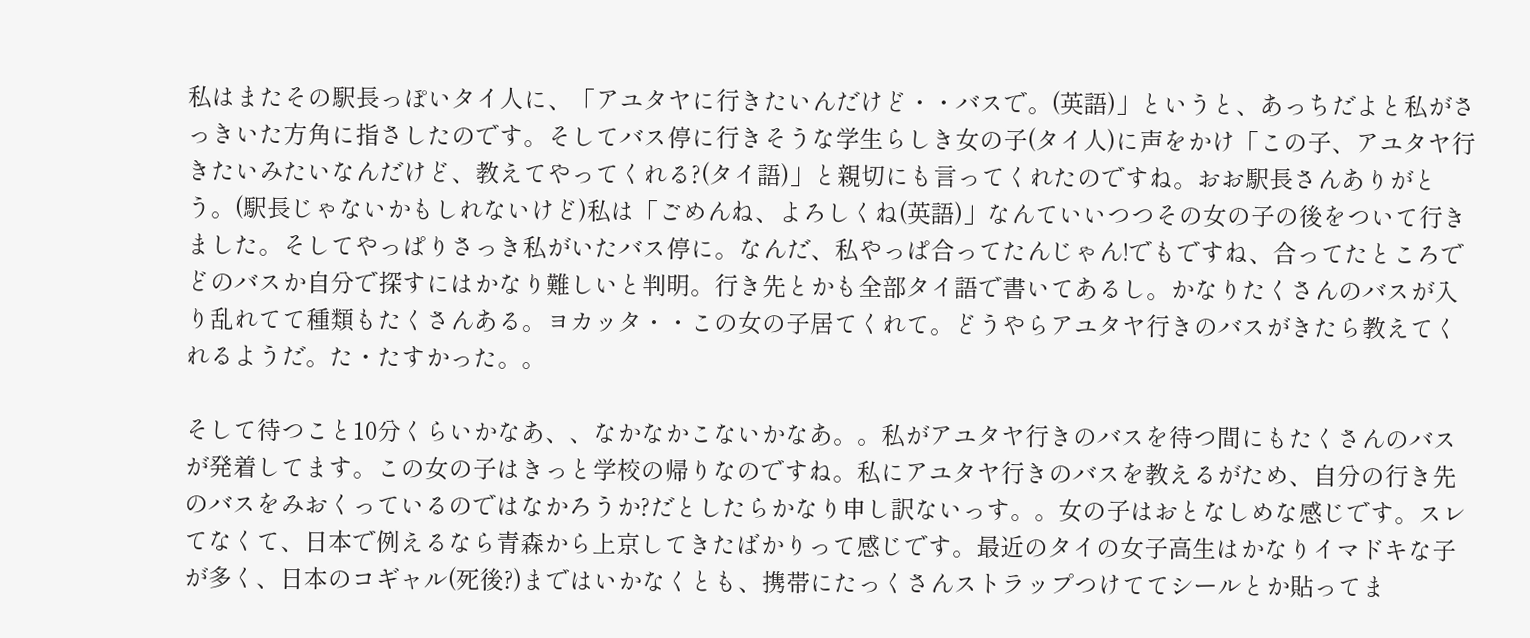私はまたその駅長っぽいタイ人に、「アユタヤに行きたいんだけど・・バスで。(英語)」というと、あっちだよと私がさっきいた方角に指さしたのです。そしてバス停に行きそうな学生らしき女の子(タイ人)に声をかけ「この子、アユタヤ行きたいみたいなんだけど、教えてやってくれる?(タイ語)」と親切にも言ってくれたのですね。おお駅長さんありがとう。(駅長じゃないかもしれないけど)私は「ごめんね、よろしくね(英語)」なんていいつつその女の子の後をついて行きました。そしてやっぱりさっき私がいたバス停に。なんだ、私やっぱ合ってたんじゃん!でもですね、合ってたところでどのバスか自分で探すにはかなり難しいと判明。行き先とかも全部タイ語で書いてあるし。かなりたくさんのバスが入り乱れてて種類もたくさんある。ヨカッタ・・この女の子居てくれて。どうやらアユタヤ行きのバスがきたら教えてくれるようだ。た・たすかった。。

そして待つこと10分くらいかなあ、、なかなかこないかなあ。。私がアユタヤ行きのバスを待つ間にもたくさんのバスが発着してます。この女の子はきっと学校の帰りなのですね。私にアユタヤ行きのバスを教えるがため、自分の行き先のバスをみおくっているのではなかろうか?だとしたらかなり申し訳ないっす。。女の子はおとなしめな感じです。スレてなくて、日本で例えるなら青森から上京してきたばかりって感じです。最近のタイの女子高生はかなりイマドキな子が多く、日本のコギャル(死後?)まではいかなくとも、携帯にたっくさんストラップつけててシールとか貼ってま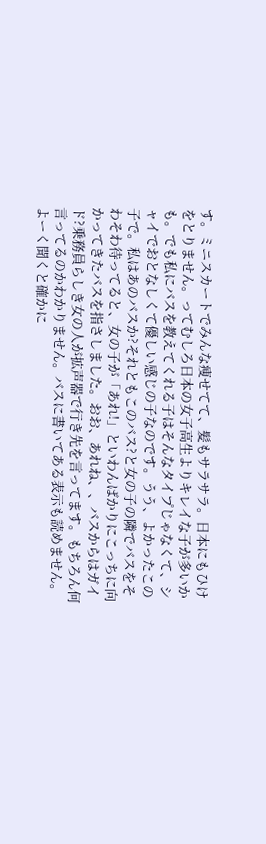す。ミニスカートでみんな痩せてて、髪もサラサラ。日本にもひけをとりません。ってむしろ日本の女子高生よりキレイな子が多いかも。でも私にバスを教えてくれる子はそんなタイプじゃなくて、シャイでおとなしくて優しい感じの子なのです。うう、よかったこの子で。私はあのバスか?それともこのバス?と女の子の隣でバスをそわそわ待ってると、女の子が「あれ!」といわんばかりにこっちに向かってきたバスを指さしました。おお、あれね、、バスからはガイド?乗務員らしき女の人が拡声器で行き先を言ってます。もちろん何言ってるのかわかりません。バスに書いてある表示も読めません。よーく聞くと確かに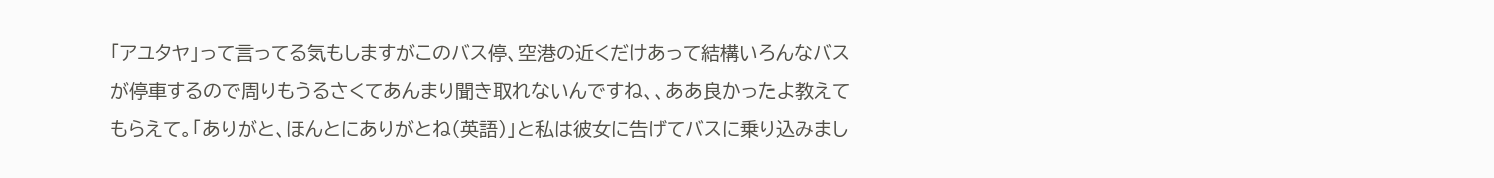「アユタヤ」って言ってる気もしますがこのバス停、空港の近くだけあって結構いろんなバスが停車するので周りもうるさくてあんまり聞き取れないんですね、、ああ良かったよ教えてもらえて。「ありがと、ほんとにありがとね(英語)」と私は彼女に告げてバスに乗り込みまし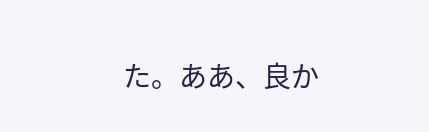た。ああ、良か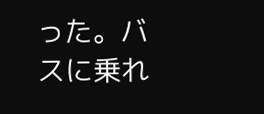った。バスに乗れ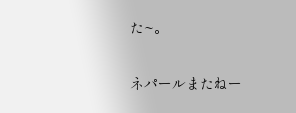た~。


ネパールまたねー